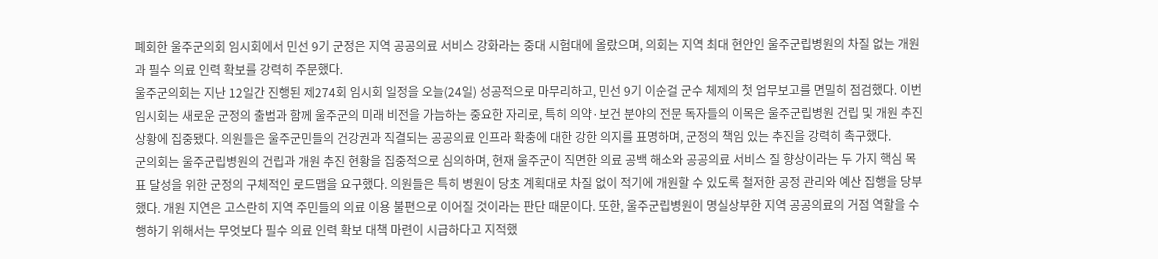폐회한 울주군의회 임시회에서 민선 9기 군정은 지역 공공의료 서비스 강화라는 중대 시험대에 올랐으며, 의회는 지역 최대 현안인 울주군립병원의 차질 없는 개원과 필수 의료 인력 확보를 강력히 주문했다.
울주군의회는 지난 12일간 진행된 제274회 임시회 일정을 오늘(24일) 성공적으로 마무리하고, 민선 9기 이순걸 군수 체제의 첫 업무보고를 면밀히 점검했다. 이번 임시회는 새로운 군정의 출범과 함께 울주군의 미래 비전을 가늠하는 중요한 자리로, 특히 의약·보건 분야의 전문 독자들의 이목은 울주군립병원 건립 및 개원 추진 상황에 집중됐다. 의원들은 울주군민들의 건강권과 직결되는 공공의료 인프라 확충에 대한 강한 의지를 표명하며, 군정의 책임 있는 추진을 강력히 촉구했다.
군의회는 울주군립병원의 건립과 개원 추진 현황을 집중적으로 심의하며, 현재 울주군이 직면한 의료 공백 해소와 공공의료 서비스 질 향상이라는 두 가지 핵심 목표 달성을 위한 군정의 구체적인 로드맵을 요구했다. 의원들은 특히 병원이 당초 계획대로 차질 없이 적기에 개원할 수 있도록 철저한 공정 관리와 예산 집행을 당부했다. 개원 지연은 고스란히 지역 주민들의 의료 이용 불편으로 이어질 것이라는 판단 때문이다. 또한, 울주군립병원이 명실상부한 지역 공공의료의 거점 역할을 수행하기 위해서는 무엇보다 필수 의료 인력 확보 대책 마련이 시급하다고 지적했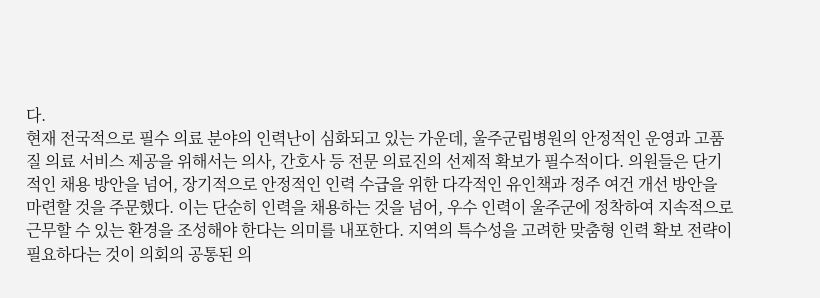다.
현재 전국적으로 필수 의료 분야의 인력난이 심화되고 있는 가운데, 울주군립병원의 안정적인 운영과 고품질 의료 서비스 제공을 위해서는 의사, 간호사 등 전문 의료진의 선제적 확보가 필수적이다. 의원들은 단기적인 채용 방안을 넘어, 장기적으로 안정적인 인력 수급을 위한 다각적인 유인책과 정주 여건 개선 방안을 마련할 것을 주문했다. 이는 단순히 인력을 채용하는 것을 넘어, 우수 인력이 울주군에 정착하여 지속적으로 근무할 수 있는 환경을 조성해야 한다는 의미를 내포한다. 지역의 특수성을 고려한 맞춤형 인력 확보 전략이 필요하다는 것이 의회의 공통된 의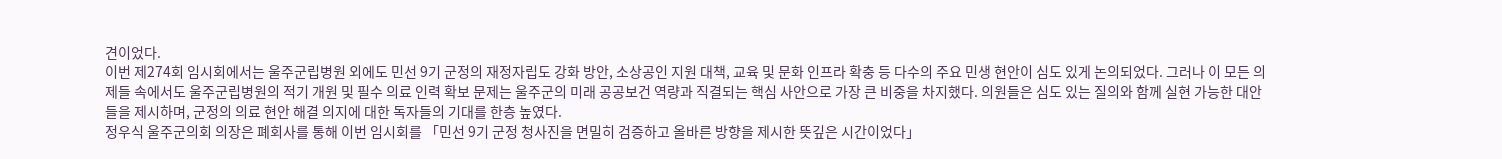견이었다.
이번 제274회 임시회에서는 울주군립병원 외에도 민선 9기 군정의 재정자립도 강화 방안, 소상공인 지원 대책, 교육 및 문화 인프라 확충 등 다수의 주요 민생 현안이 심도 있게 논의되었다. 그러나 이 모든 의제들 속에서도 울주군립병원의 적기 개원 및 필수 의료 인력 확보 문제는 울주군의 미래 공공보건 역량과 직결되는 핵심 사안으로 가장 큰 비중을 차지했다. 의원들은 심도 있는 질의와 함께 실현 가능한 대안들을 제시하며, 군정의 의료 현안 해결 의지에 대한 독자들의 기대를 한층 높였다.
정우식 울주군의회 의장은 폐회사를 통해 이번 임시회를 「민선 9기 군정 청사진을 면밀히 검증하고 올바른 방향을 제시한 뜻깊은 시간이었다」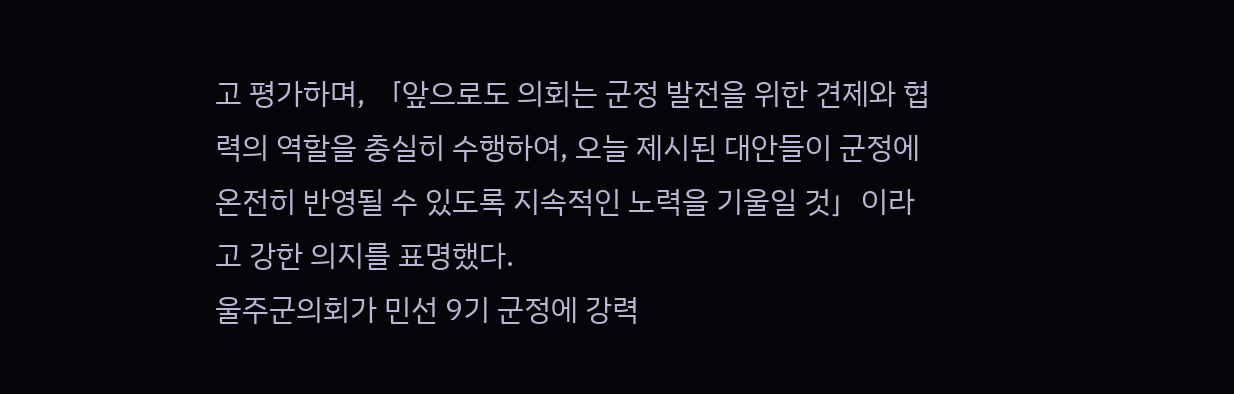고 평가하며, 「앞으로도 의회는 군정 발전을 위한 견제와 협력의 역할을 충실히 수행하여, 오늘 제시된 대안들이 군정에 온전히 반영될 수 있도록 지속적인 노력을 기울일 것」이라고 강한 의지를 표명했다.
울주군의회가 민선 9기 군정에 강력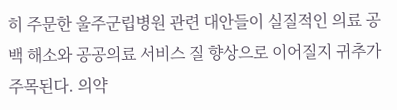히 주문한 울주군립병원 관련 대안들이 실질적인 의료 공백 해소와 공공의료 서비스 질 향상으로 이어질지 귀추가 주목된다. 의약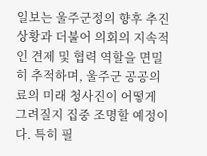일보는 울주군정의 향후 추진 상황과 더불어 의회의 지속적인 견제 및 협력 역할을 면밀히 추적하며, 울주군 공공의료의 미래 청사진이 어떻게 그려질지 집중 조명할 예정이다. 특히 필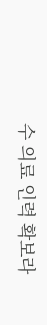수 의료 인력 확보라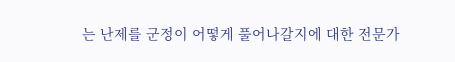는 난제를 군정이 어떻게 풀어나갈지에 대한 전문가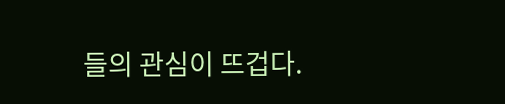들의 관심이 뜨겁다.